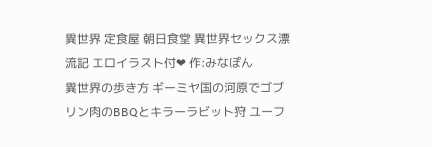異世界 定食屋 朝日食堂 異世界セックス漂流記 エロイラスト付❤ 作:みなぽん
異世界の歩き方 ギーミヤ国の河原でゴブリン肉のBBQとキラーラビット狩 ユーフ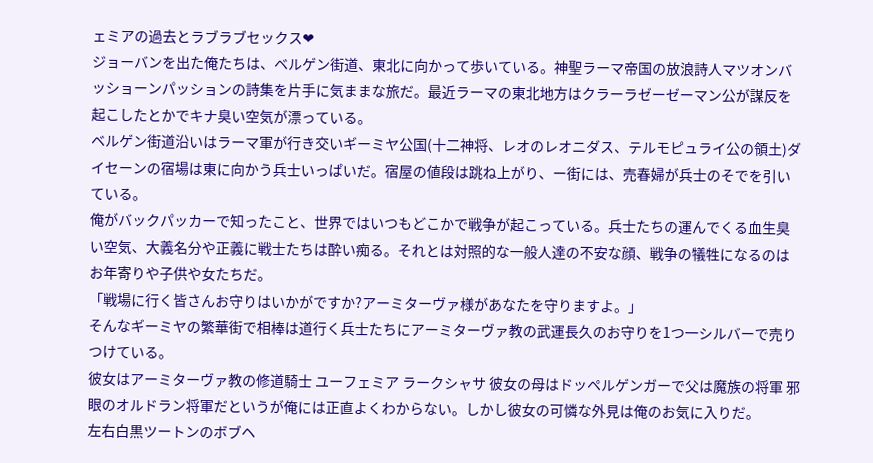ェミアの過去とラブラブセックス❤
ジョーバンを出た俺たちは、ベルゲン街道、東北に向かって歩いている。神聖ラーマ帝国の放浪詩人マツオンバッショーンパッションの詩集を片手に気ままな旅だ。最近ラーマの東北地方はクラーラゼーゼーマン公が謀反を起こしたとかでキナ臭い空気が漂っている。
ベルゲン街道沿いはラーマ軍が行き交いギーミヤ公国(十二神将、レオのレオニダス、テルモピュライ公の領土)ダイセーンの宿場は東に向かう兵士いっぱいだ。宿屋の値段は跳ね上がり、ー街には、売春婦が兵士のそでを引いている。
俺がバックパッカーで知ったこと、世界ではいつもどこかで戦争が起こっている。兵士たちの運んでくる血生臭い空気、大義名分や正義に戦士たちは酔い痴る。それとは対照的な一般人達の不安な顔、戦争の犠牲になるのはお年寄りや子供や女たちだ。
「戦場に行く皆さんお守りはいかがですか?アーミターヴァ様があなたを守りますよ。」
そんなギーミヤの繁華街で相棒は道行く兵士たちにアーミターヴァ教の武運長久のお守りを1つ一シルバーで売りつけている。
彼女はアーミターヴァ教の修道騎士 ユーフェミア ラークシャサ 彼女の母はドッペルゲンガーで父は魔族の将軍 邪眼のオルドラン将軍だというが俺には正直よくわからない。しかし彼女の可憐な外見は俺のお気に入りだ。
左右白黒ツートンのボブヘ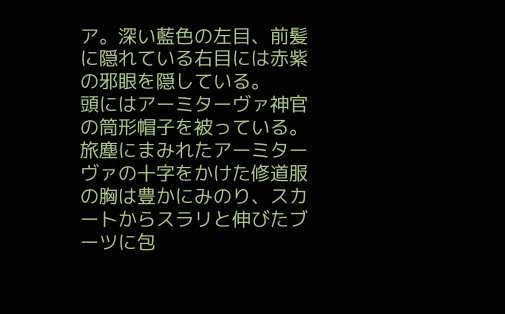ア。深い藍色の左目、前髪に隠れている右目には赤紫の邪眼を隠している。
頭にはアーミターヴァ神官の筒形帽子を被っている。旅塵にまみれたアーミターヴァの十字をかけた修道服の胸は豊かにみのり、スカートからスラリと伸びたブーツに包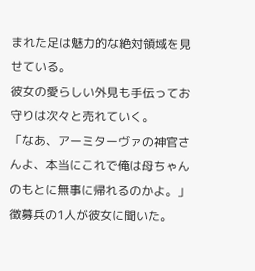まれた足は魅力的な絶対領域を見せている。
彼女の愛らしい外見も手伝ってお守りは次々と売れていく。
「なあ、アーミターヴァの神官さんよ、本当にこれで俺は母ちゃんのもとに無事に帰れるのかよ。」徴募兵の1人が彼女に聞いた。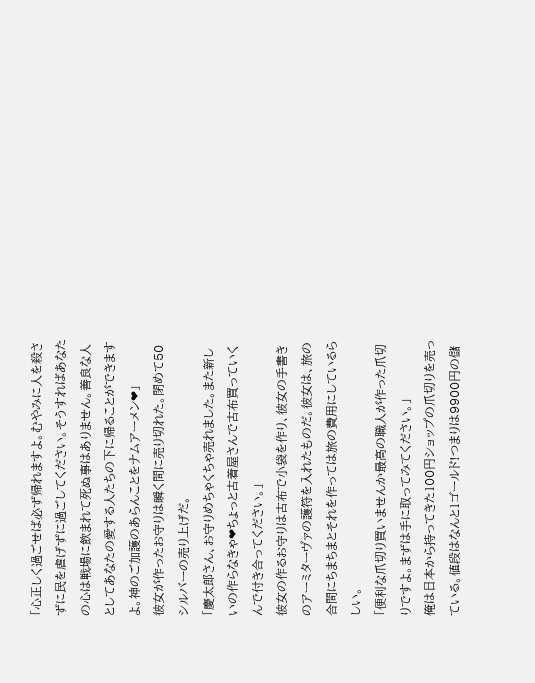「心正しく過ごせば必ず帰れますよ。むやみに人を殺さずに民を虐げずに過ごしてください。そうすればあなたの心は戦場に飲まれて死ぬ事はありません。善良な人としてあなたの愛する人たちの下に帰ることができますよ。神のご加護のあらんことをナムアーメン❤」
彼女が作ったお守りは瞬く間に売り切れた。閉めて50シルバーの売り上げだ。
「慶太郎さん、お守りめちゃくちゃ売れました。また新しいの作らなきゃ❤ちょっと古着屋さんで古布買っていくんで付き合ってください。」
彼女の作るお守りは古布で小袋を作り、彼女の手書きのアーミターヴァの護符を入れたものだ。彼女は、旅の合間にちまちまとそれを作っては旅の費用にしているらしい。
「便利な爪切り買いませんか最高の職人が作った爪切りですよ。まずは手に取ってみてください。」
俺は日本から持ってきた100円ショップの爪切りを売っている。値段はなんと1ゴールド!つまりは9900円の儲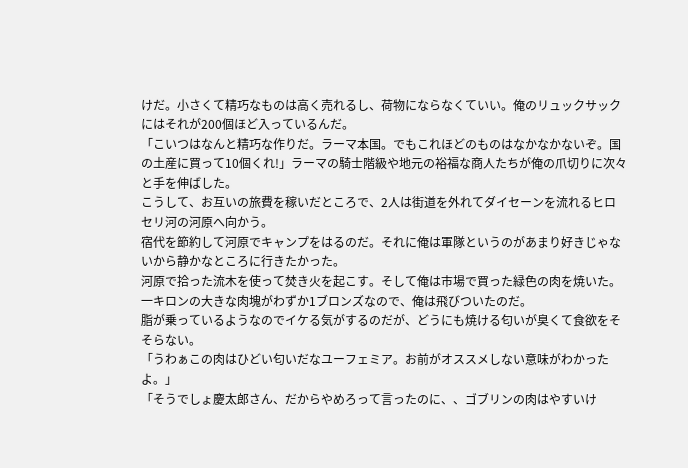けだ。小さくて精巧なものは高く売れるし、荷物にならなくていい。俺のリュックサックにはそれが200個ほど入っているんだ。
「こいつはなんと精巧な作りだ。ラーマ本国。でもこれほどのものはなかなかないぞ。国の土産に買って10個くれ!」ラーマの騎士階級や地元の裕福な商人たちが俺の爪切りに次々と手を伸ばした。
こうして、お互いの旅費を稼いだところで、2人は街道を外れてダイセーンを流れるヒロセリ河の河原へ向かう。
宿代を節約して河原でキャンプをはるのだ。それに俺は軍隊というのがあまり好きじゃないから静かなところに行きたかった。
河原で拾った流木を使って焚き火を起こす。そして俺は市場で買った緑色の肉を焼いた。
一キロンの大きな肉塊がわずか1ブロンズなので、俺は飛びついたのだ。
脂が乗っているようなのでイケる気がするのだが、どうにも焼ける匂いが臭くて食欲をそそらない。
「うわぁこの肉はひどい匂いだなユーフェミア。お前がオススメしない意味がわかったよ。」
「そうでしょ慶太郎さん、だからやめろって言ったのに、、ゴブリンの肉はやすいけ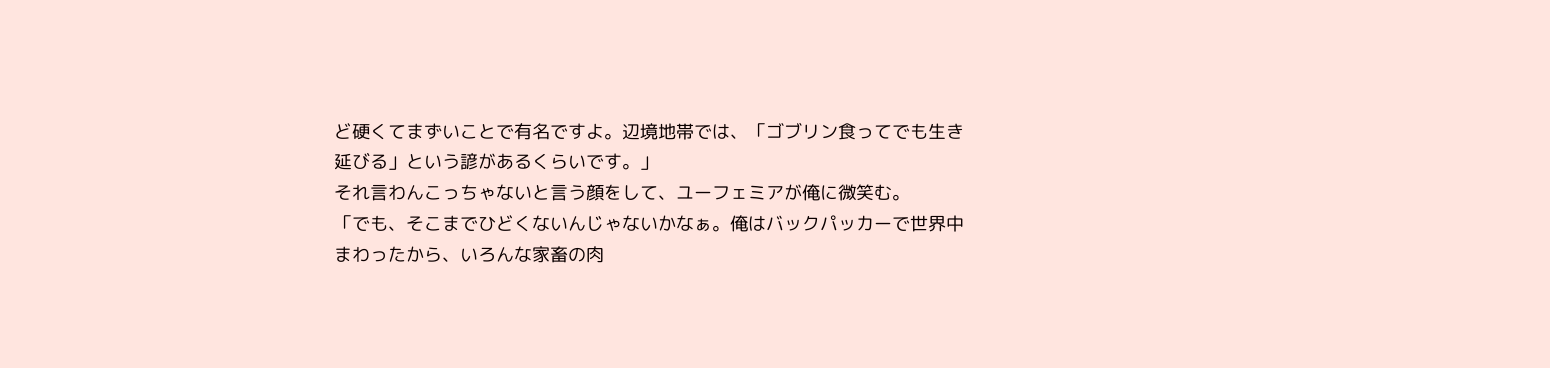ど硬くてまずいことで有名ですよ。辺境地帯では、「ゴブリン食ってでも生き延びる」という諺があるくらいです。」
それ言わんこっちゃないと言う顔をして、ユーフェミアが俺に微笑む。
「でも、そこまでひどくないんじゃないかなぁ。俺はバックパッカーで世界中まわったから、いろんな家畜の肉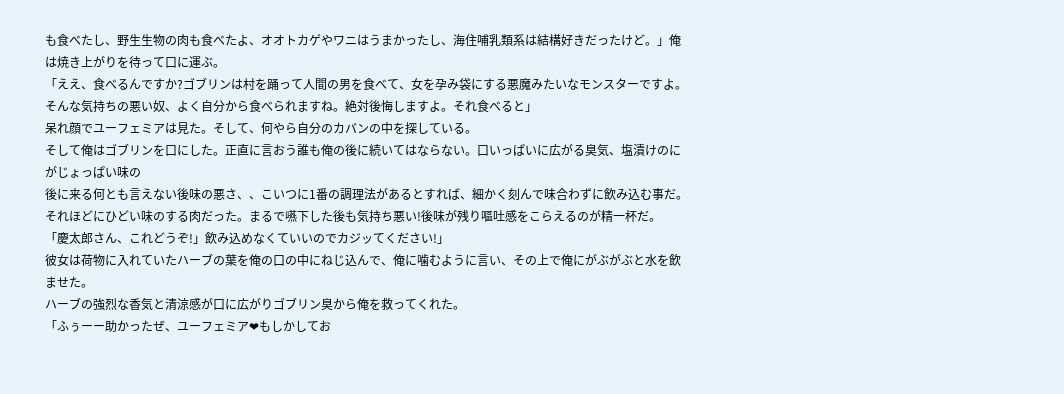も食べたし、野生生物の肉も食べたよ、オオトカゲやワニはうまかったし、海住哺乳類系は結構好きだったけど。」俺は焼き上がりを待って口に運ぶ。
「ええ、食べるんですか?ゴブリンは村を踊って人間の男を食べて、女を孕み袋にする悪魔みたいなモンスターですよ。そんな気持ちの悪い奴、よく自分から食べられますね。絶対後悔しますよ。それ食べると」
呆れ顔でユーフェミアは見た。そして、何やら自分のカバンの中を探している。
そして俺はゴブリンを口にした。正直に言おう誰も俺の後に続いてはならない。口いっぱいに広がる臭気、塩漬けのにがじょっぱい味の
後に来る何とも言えない後味の悪さ、、こいつに1番の調理法があるとすれば、細かく刻んで味合わずに飲み込む事だ。それほどにひどい味のする肉だった。まるで嚥下した後も気持ち悪い!後味が残り嘔吐感をこらえるのが精一杯だ。
「慶太郎さん、これどうぞ!」飲み込めなくていいのでカジッてください!」
彼女は荷物に入れていたハーブの葉を俺の口の中にねじ込んで、俺に噛むように言い、その上で俺にがぶがぶと水を飲ませた。
ハーブの強烈な香気と清涼感が口に広がりゴブリン臭から俺を救ってくれた。
「ふぅーー助かったぜ、ユーフェミア❤もしかしてお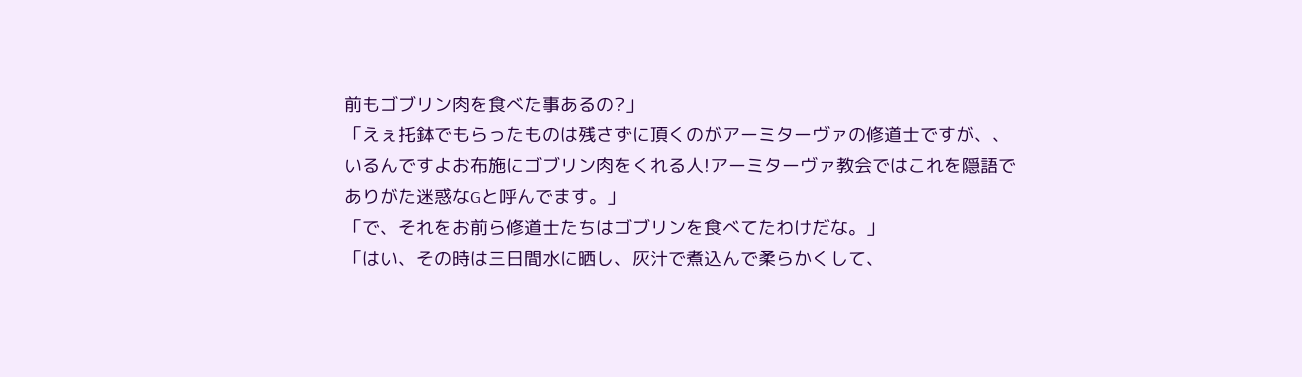前もゴブリン肉を食べた事あるの?」
「えぇ托鉢でもらったものは残さずに頂くのがアーミターヴァの修道士ですが、、いるんですよお布施にゴブリン肉をくれる人!アーミターヴァ教会ではこれを隠語でありがた迷惑なGと呼んでます。」
「で、それをお前ら修道士たちはゴブリンを食べてたわけだな。」
「はい、その時は三日間水に晒し、灰汁で煮込んで柔らかくして、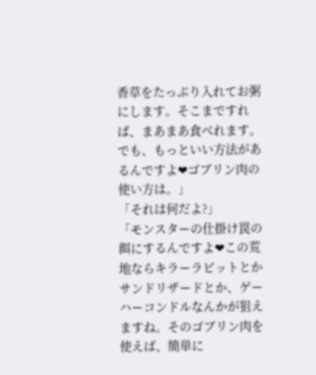香草をたっぷり入れてお粥にします。そこまですれば、まあまあ食べれます。でも、もっといい方法があるんですよ❤ゴブリン肉の使い方は。」
「それは何だよ?」
「モンスターの仕掛け罠の餌にするんですよ❤この荒地ならキラーラビットとかサンドリザードとか、ゲーハーコンドルなんかが狙えますね。そのゴブリン肉を使えば、簡単に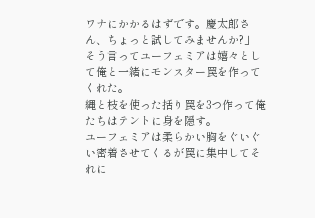ワナにかかるはずです。慶太郎さん、ちょっと試してみませんか?」
そう言ってユーフェミアは嬉々として俺と一緒にモンスター罠を作ってくれた。
縄と枝を使った括り罠を3つ作って俺たちはテントに身を隠す。
ユーフェミアは柔らかい胸をぐいぐい密着させてくるが罠に集中してそれに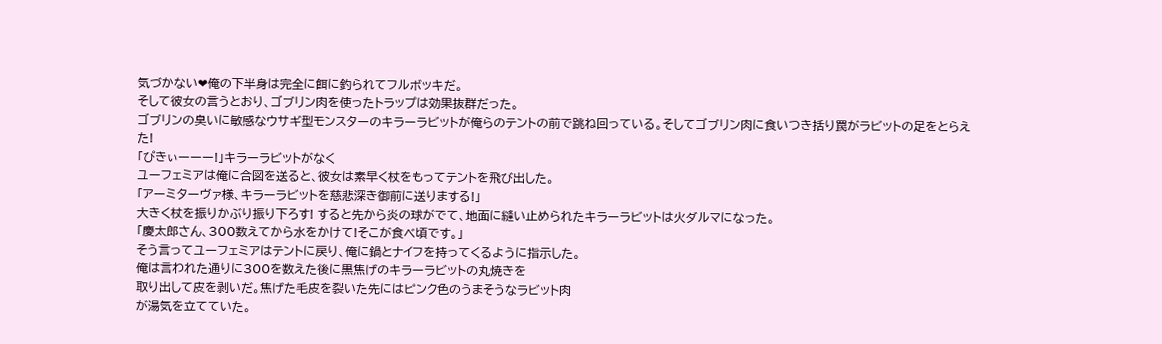気づかない❤俺の下半身は完全に餌に釣られてフルボッキだ。
そして彼女の言うとおり、ゴブリン肉を使ったトラップは効果抜群だった。
ゴブリンの臭いに敏感なウサギ型モンスターのキラーラビットが俺らのテントの前で跳ね回っている。そしてゴブリン肉に食いつき括り罠がラビットの足をとらえた!
「ぴきぃーーー!」キラーラビットがなく
ユーフェミアは俺に合図を送ると、彼女は素早く杖をもってテントを飛び出した。
「アーミターヴァ様、キラーラビットを慈悲深き御前に送りまする!」
大きく杖を振りかぶり振り下ろす! すると先から炎の球がでて、地面に縫い止められたキラーラビットは火ダルマになった。
「慶太郎さん、300数えてから水をかけて!そこが食べ頃です。」
そう言ってユーフェミアはテントに戻り、俺に鍋とナイフを持ってくるように指示した。
俺は言われた通りに300を数えた後に黒焦げのキラーラビットの丸焼きを
取り出して皮を剥いだ。焦げた毛皮を裂いた先にはピンク色のうまそうなラビット肉
が湯気を立てていた。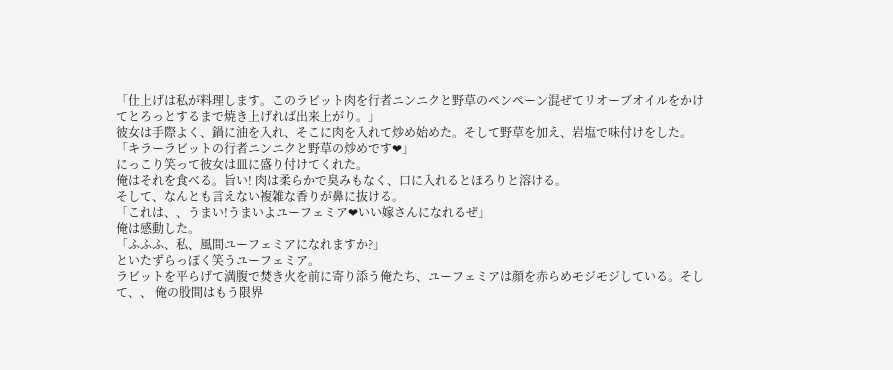「仕上げは私が料理します。このラビット肉を行者ニンニクと野草のペンペーン混ぜてリオーブオイルをかけてとろっとするまで焼き上げれば出来上がり。」
彼女は手際よく、鍋に油を入れ、そこに肉を入れて炒め始めた。そして野草を加え、岩塩で味付けをした。
「キラーラビットの行者ニンニクと野草の炒めです❤」
にっこり笑って彼女は皿に盛り付けてくれた。
俺はそれを食べる。旨い! 肉は柔らかで臭みもなく、口に入れるとほろりと溶ける。
そして、なんとも言えない複雑な香りが鼻に抜ける。
「これは、、うまい!うまいよユーフェミア❤いい嫁さんになれるぜ」
俺は感動した。
「ふふふ、私、風間ユーフェミアになれますか?」
といたずらっぽく笑うユーフェミア。
ラビットを平らげて満腹で焚き火を前に寄り添う俺たち、ユーフェミアは顔を赤らめモジモジしている。そして、、 俺の股間はもう限界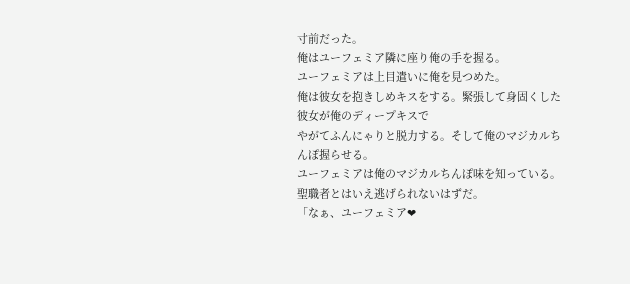寸前だった。
俺はユーフェミア隣に座り俺の手を握る。
ユーフェミアは上目遣いに俺を見つめた。
俺は彼女を抱きしめキスをする。緊張して身固くした彼女が俺のディープキスで
やがてふんにゃりと脱力する。そして俺のマジカルちんぽ握らせる。
ユーフェミアは俺のマジカルちんぽ味を知っている。聖職者とはいえ逃げられないはずだ。
「なぁ、ユーフェミア❤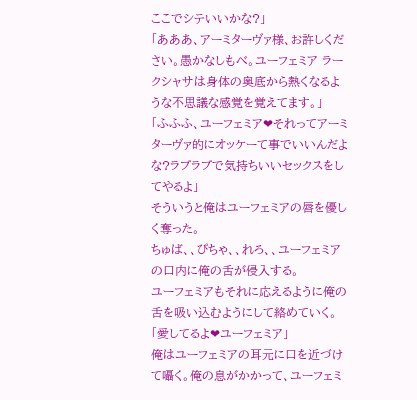ここでシテいいかな?」
「あああ、アーミターヴァ様、お許しください。愚かなしもべ。ユーフェミア ラークシャサは身体の奥底から熱くなるような不思議な感覚を覚えてます。」
「ふふふ、ユーフェミア❤それってアーミターヴァ的にオッケーて事でいいんだよな?ラブラブで気持ちいいセックスをしてやるよ」
そういうと俺はユーフェミアの唇を優しく奪った。
ちゅば、、ぴちゃ、、れろ、、ユーフェミアの口内に俺の舌が侵入する。
ユーフェミアもそれに応えるように俺の舌を吸い込むようにして絡めていく。
「愛してるよ❤ユーフェミア」
俺はユーフェミアの耳元に口を近づけて囁く。俺の息がかかって、ユーフェミ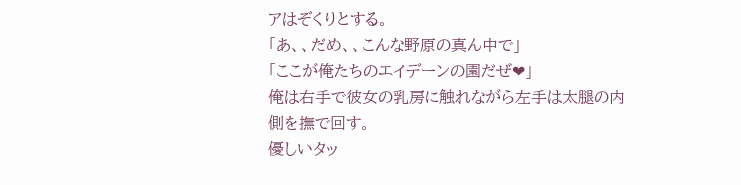アはぞくりとする。
「あ、、だめ、、こんな野原の真ん中で」
「ここが俺たちのエイデーンの園だぜ❤」
俺は右手で彼女の乳房に触れながら左手は太腿の内側を撫で回す。
優しいタッ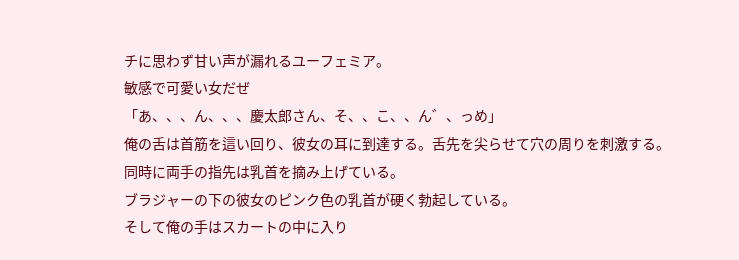チに思わず甘い声が漏れるユーフェミア。
敏感で可愛い女だぜ
「あ、、、ん、、、慶太郎さん、そ、、こ、、ん゛、っめ」
俺の舌は首筋を這い回り、彼女の耳に到達する。舌先を尖らせて穴の周りを刺激する。
同時に両手の指先は乳首を摘み上げている。
ブラジャーの下の彼女のピンク色の乳首が硬く勃起している。
そして俺の手はスカートの中に入り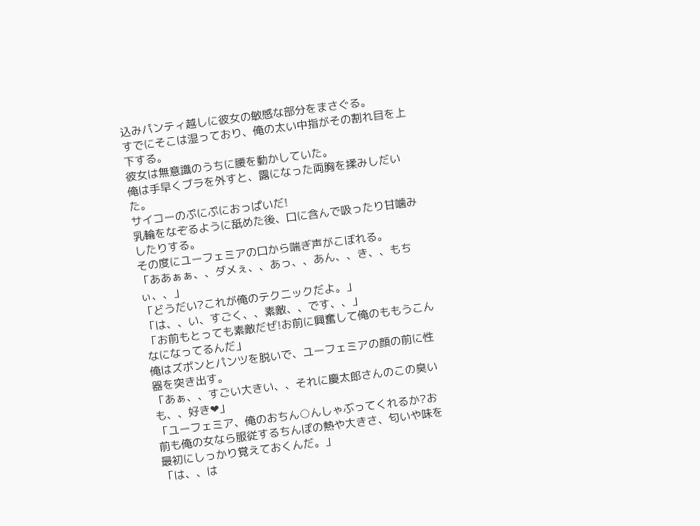込みパンティ越しに彼女の敏感な部分をまさぐる。
すでにそこは湿っており、俺の太い中指がその割れ目を上下する。
彼女は無意識のうちに腰を動かしていた。
俺は手早くブラを外すと、露になった両胸を揉みしだいた。
サイコーのぷにぷにおっぱいだ!
乳輪をなぞるように舐めた後、口に含んで吸ったり甘噛みしたりする。
その度にユーフェミアの口から喘ぎ声がこぼれる。
「ああぁぁ、、ダメぇ、、あっ、、あん、、き、、もちぃ、、」
「どうだい?これが俺のテクニックだよ。」
「は、、い、すごく、、素敵、、です、、」
「お前もとっても素敵だぜ!お前に興奮して俺のももうこんなになってるんだ」
俺はズボンとパンツを脱いで、ユーフェミアの顔の前に性器を突き出す。
「あぁ、、すごい大きい、、それに慶太郎さんのこの臭いも、、好き❤」
「ユーフェミア、俺のおちん○んしゃぶってくれるか?お前も俺の女なら服従するちんぽの熱や大きさ、匂いや味を最初にしっかり覚えておくんだ。」
「は、、は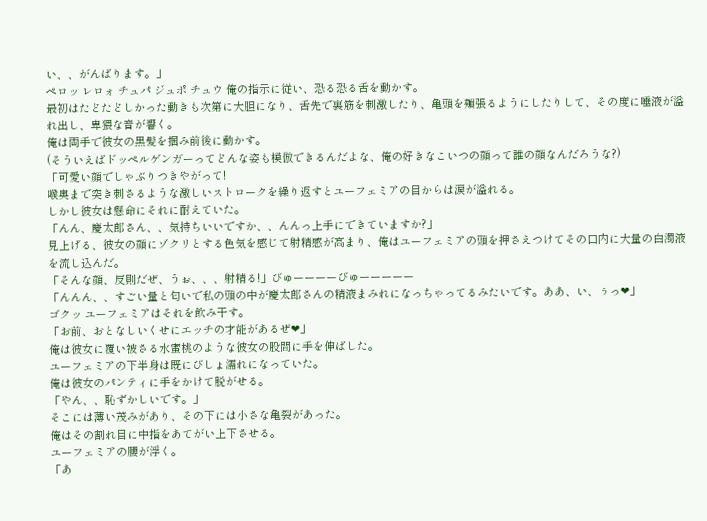い、、がんばります。」
ペロッ レロォ チュパ ジュポ チュウ 俺の指示に従い、恐る恐る舌を動かす。
最初はたどたどしかった動きも次第に大胆になり、舌先で裏筋を刺激したり、亀頭を頬張るようにしたりして、その度に唾液が溢れ出し、卑猥な音が響く。
俺は両手で彼女の黒髪を掴み前後に動かす。
(そういえばドッペルゲンガーってどんな姿も模倣できるんだよな、俺の好きなこいつの顔って誰の顔なんだろうな?)
「可愛い顔でしゃぶりつきやがって!
喉奥まで突き刺さるような激しいストロークを繰り返すとユーフェミアの目からは涙が溢れる。
しかし彼女は懸命にそれに耐えていた。
「んん、慶太郎さん、、気持ちいいですか、、んんっ上手にできていますか?」
見上げる、彼女の顔にゾクリとする色気を感じて射精感が高まり、俺はユーフェミアの頭を押さえつけてその口内に大量の白濁液を流し込んだ。
「そんな顔、反則だぜ、うぉ、、、射精る!」びゅーーーーびゅーーーーー
「んんん、、すごい量と匂いで私の頭の中が慶太郎さんの精液まみれになっちゃってるみたいです。ああ、い、ぅっ❤」
ゴクッ ユーフェミアはそれを飲み干す。
「お前、おとなしいくせにエッチの才能があるぜ❤」
俺は彼女に覆い被さる水蜜桃のような彼女の股間に手を伸ばした。
ユーフェミアの下半身は既にびしょ濡れになっていた。
俺は彼女のパンティに手をかけて脱がせる。
「やん、、恥ずかしいです。」
そこには薄い茂みがあり、その下には小さな亀裂があった。
俺はその割れ目に中指をあてがい上下させる。
ユーフェミアの腰が浮く。
「あ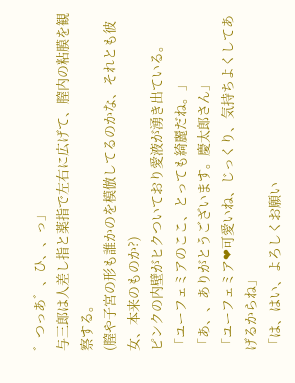゛つっあ゛、ひ、、っ」
与三郎は人差し指と薬指で左右に広げて、膣内の粘膜を観察する。
(膣や子宮の形も誰かのを模倣してるのかな、それとも彼女、本来のものか?)
ピンクの内壁がヒクついており愛液が湧き出ている。
「ユーフェミアのここ、とっても綺麗だね。」
「あ、、ありがとうございます。慶太郎さん」
「ユーフェミア❤可愛いね、じっくり、気持ちよくしてあげるからね」
「は、はい、よろしくお願い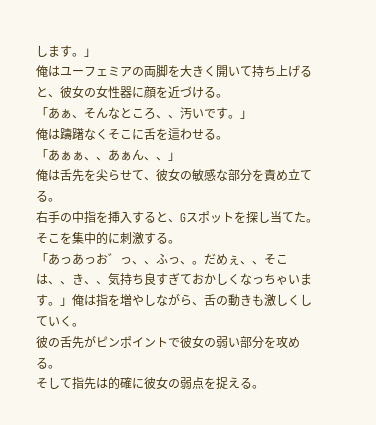します。」
俺はユーフェミアの両脚を大きく開いて持ち上げると、彼女の女性器に顔を近づける。
「あぁ、そんなところ、、汚いです。」
俺は躊躇なくそこに舌を這わせる。
「あぁぁ、、あぁん、、」
俺は舌先を尖らせて、彼女の敏感な部分を責め立てる。
右手の中指を挿入すると、Gスポットを探し当てた。そこを集中的に刺激する。
「あっあっお゛っ、、ふっ、。だめぇ、、そこは、、き、、気持ち良すぎておかしくなっちゃいます。」俺は指を増やしながら、舌の動きも激しくしていく。
彼の舌先がピンポイントで彼女の弱い部分を攻める。
そして指先は的確に彼女の弱点を捉える。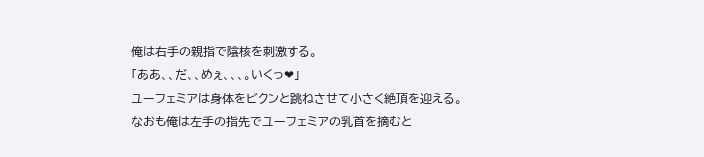俺は右手の親指で陰核を刺激する。
「ああ、、だ、、めぇ、、、。いくっ❤」
ユーフェミアは身体をビクンと跳ねさせて小さく絶頂を迎える。
なおも俺は左手の指先でユーフェミアの乳首を摘むと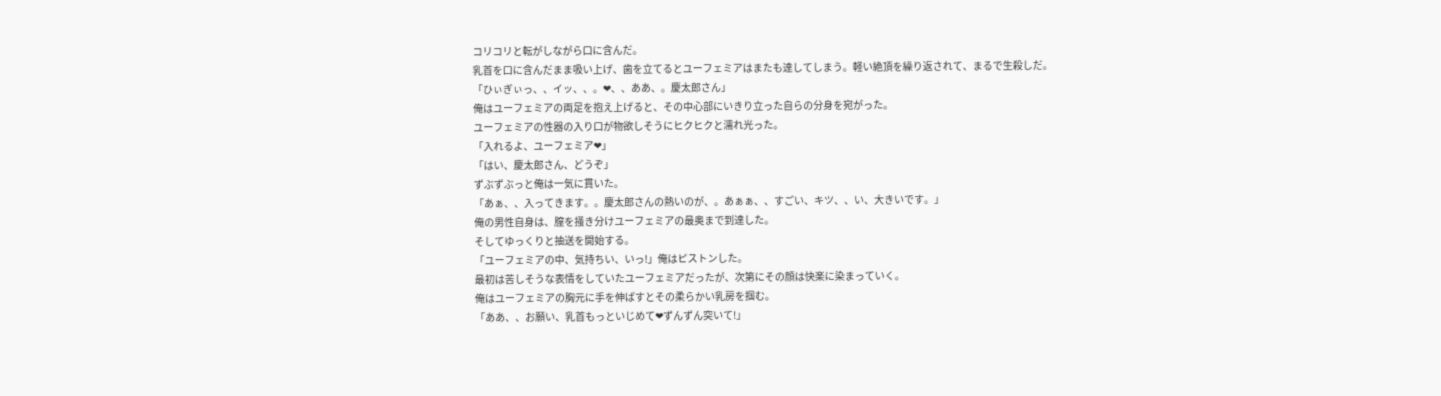コリコリと転がしながら口に含んだ。
乳首を口に含んだまま吸い上げ、歯を立てるとユーフェミアはまたも達してしまう。軽い絶頂を繰り返されて、まるで生殺しだ。
「ひぃぎぃっ、、イッ、、。❤、、ああ、。慶太郎さん」
俺はユーフェミアの両足を抱え上げると、その中心部にいきり立った自らの分身を宛がった。
ユーフェミアの性器の入り口が物欲しそうにヒクヒクと濡れ光った。
「入れるよ、ユーフェミア❤」
「はい、慶太郎さん、どうぞ」
ずぶずぶっと俺は一気に貫いた。
「あぁ、、入ってきます。。慶太郎さんの熱いのが、。あぁぁ、、すごい、キツ、、い、大きいです。」
俺の男性自身は、膣を掻き分けユーフェミアの最奥まで到達した。
そしてゆっくりと抽送を開始する。
「ユーフェミアの中、気持ちい、いっ!」俺はピストンした。
最初は苦しそうな表情をしていたユーフェミアだったが、次第にその顔は快楽に染まっていく。
俺はユーフェミアの胸元に手を伸ばすとその柔らかい乳房を掴む。
「ああ、、お願い、乳首もっといじめて❤ずんずん突いて!」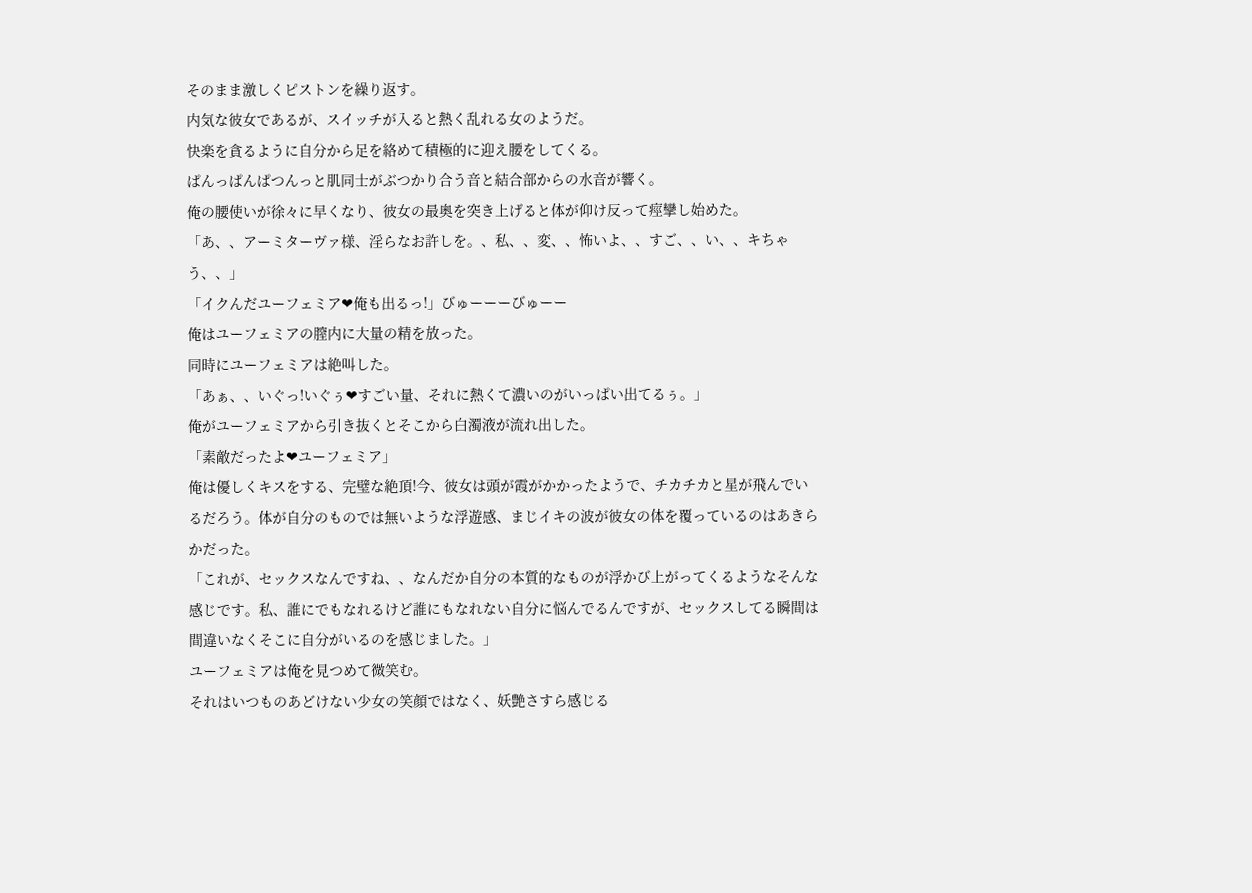そのまま激しくピストンを繰り返す。
内気な彼女であるが、スイッチが入ると熱く乱れる女のようだ。
快楽を貪るように自分から足を絡めて積極的に迎え腰をしてくる。
ぱんっぱんぱつんっと肌同士がぶつかり合う音と結合部からの水音が響く。
俺の腰使いが徐々に早くなり、彼女の最奥を突き上げると体が仰け反って痙攣し始めた。
「あ、、アーミターヴァ様、淫らなお許しを。、私、、変、、怖いよ、、すご、、い、、キちゃう、、」
「イクんだユーフェミア❤俺も出るっ!」びゅーーーびゅーー
俺はユーフェミアの膣内に大量の精を放った。
同時にユーフェミアは絶叫した。
「あぁ、、いぐっ!いぐぅ❤すごい量、それに熱くて濃いのがいっぱい出てるぅ。」
俺がユーフェミアから引き抜くとそこから白濁液が流れ出した。
「素敵だったよ❤ユーフェミア」
俺は優しくキスをする、完璧な絶頂!今、彼女は頭が霞がかかったようで、チカチカと星が飛んでいるだろう。体が自分のものでは無いような浮遊感、まじイキの波が彼女の体を覆っているのはあきらかだった。
「これが、セックスなんですね、、なんだか自分の本質的なものが浮かび上がってくるようなそんな感じです。私、誰にでもなれるけど誰にもなれない自分に悩んでるんですが、セックスしてる瞬間は間違いなくそこに自分がいるのを感じました。」
ユーフェミアは俺を見つめて微笑む。
それはいつものあどけない少女の笑顔ではなく、妖艶さすら感じる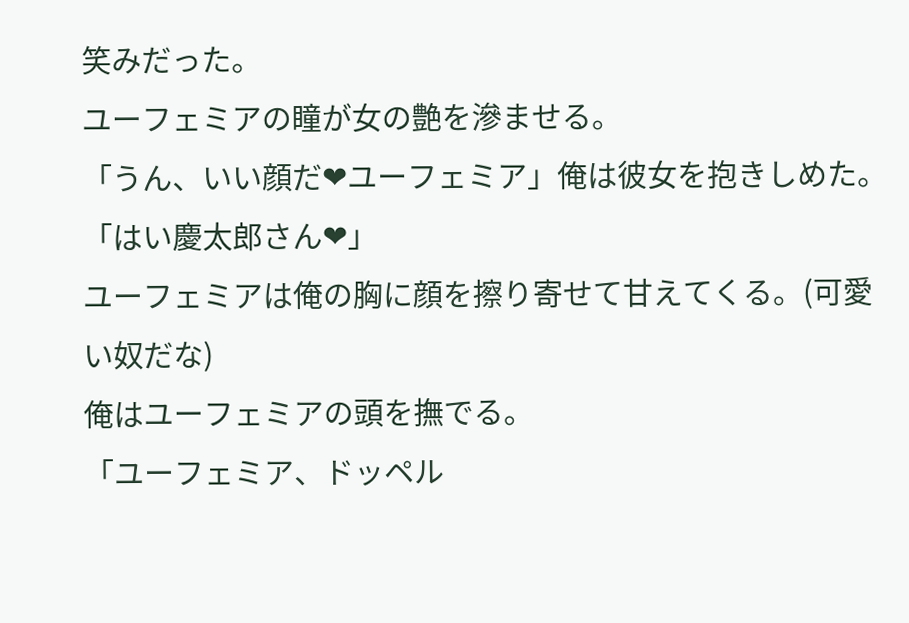笑みだった。
ユーフェミアの瞳が女の艶を滲ませる。
「うん、いい顔だ❤ユーフェミア」俺は彼女を抱きしめた。
「はい慶太郎さん❤」
ユーフェミアは俺の胸に顔を擦り寄せて甘えてくる。(可愛い奴だな)
俺はユーフェミアの頭を撫でる。
「ユーフェミア、ドッペル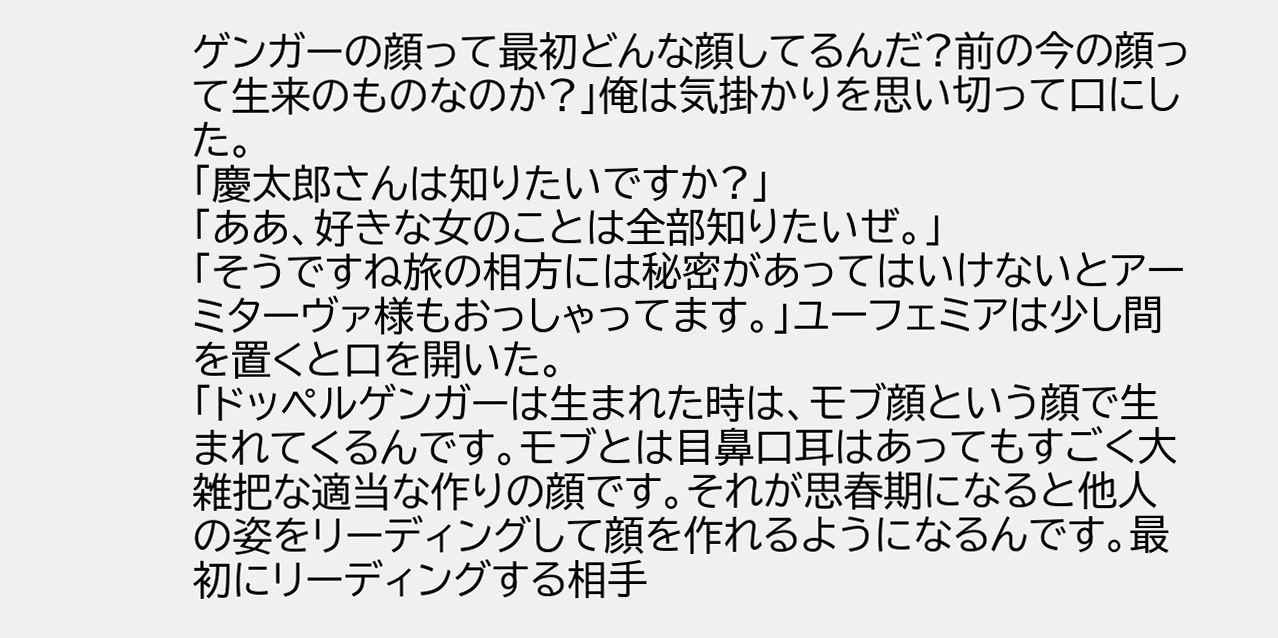ゲンガーの顔って最初どんな顔してるんだ?前の今の顔って生来のものなのか?」俺は気掛かりを思い切って口にした。
「慶太郎さんは知りたいですか?」
「ああ、好きな女のことは全部知りたいぜ。」
「そうですね旅の相方には秘密があってはいけないとアーミターヴァ様もおっしゃってます。」ユーフェミアは少し間を置くと口を開いた。
「ドッペルゲンガーは生まれた時は、モブ顔という顔で生まれてくるんです。モブとは目鼻口耳はあってもすごく大雑把な適当な作りの顔です。それが思春期になると他人の姿をリーディングして顔を作れるようになるんです。最初にリーディングする相手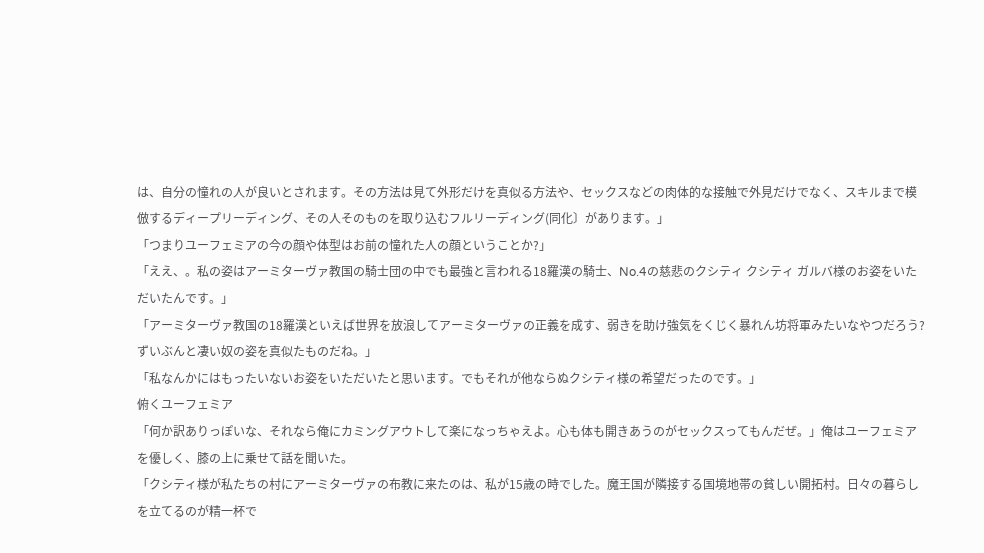は、自分の憧れの人が良いとされます。その方法は見て外形だけを真似る方法や、セックスなどの肉体的な接触で外見だけでなく、スキルまで模倣するディープリーディング、その人そのものを取り込むフルリーディング(同化〕があります。」
「つまりユーフェミアの今の顔や体型はお前の憧れた人の顔ということか?」
「ええ、。私の姿はアーミターヴァ教国の騎士団の中でも最強と言われる18羅漢の騎士、No.4の慈悲のクシティ クシティ ガルバ様のお姿をいただいたんです。」
「アーミターヴァ教国の18羅漢といえば世界を放浪してアーミターヴァの正義を成す、弱きを助け強気をくじく暴れん坊将軍みたいなやつだろう?ずいぶんと凄い奴の姿を真似たものだね。」
「私なんかにはもったいないお姿をいただいたと思います。でもそれが他ならぬクシティ様の希望だったのです。」
俯くユーフェミア
「何か訳ありっぽいな、それなら俺にカミングアウトして楽になっちゃえよ。心も体も開きあうのがセックスってもんだぜ。」俺はユーフェミアを優しく、膝の上に乗せて話を聞いた。
「クシティ様が私たちの村にアーミターヴァの布教に来たのは、私が15歳の時でした。魔王国が隣接する国境地帯の貧しい開拓村。日々の暮らしを立てるのが精一杯で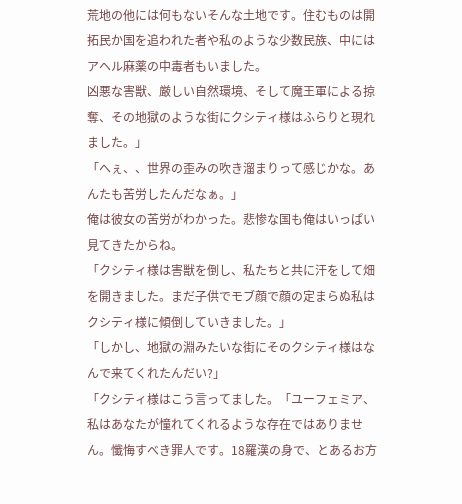荒地の他には何もないそんな土地です。住むものは開拓民か国を追われた者や私のような少数民族、中にはアヘル麻薬の中毒者もいました。
凶悪な害獣、厳しい自然環境、そして魔王軍による掠奪、その地獄のような街にクシティ様はふらりと現れました。」
「へぇ、、世界の歪みの吹き溜まりって感じかな。あんたも苦労したんだなぁ。」
俺は彼女の苦労がわかった。悲惨な国も俺はいっぱい見てきたからね。
「クシティ様は害獣を倒し、私たちと共に汗をして畑を開きました。まだ子供でモブ顔で顔の定まらぬ私はクシティ様に傾倒していきました。」
「しかし、地獄の淵みたいな街にそのクシティ様はなんで来てくれたんだい?」
「クシティ様はこう言ってました。「ユーフェミア、私はあなたが憧れてくれるような存在ではありません。懺悔すべき罪人です。18羅漢の身で、とあるお方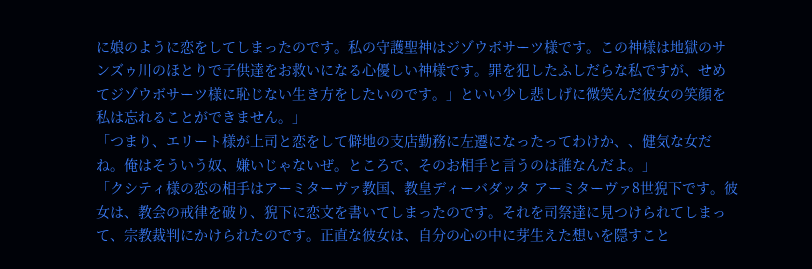に娘のように恋をしてしまったのです。私の守護聖神はジゾウボサーツ様です。この神様は地獄のサンズゥ川のほとりで子供達をお救いになる心優しい神様です。罪を犯したふしだらな私ですが、せめてジゾウボサーツ様に恥じない生き方をしたいのです。」といい少し悲しげに微笑んだ彼女の笑顔を私は忘れることができません。」
「つまり、エリート様が上司と恋をして僻地の支店勤務に左遷になったってわけか、、健気な女だね。俺はそういう奴、嫌いじゃないぜ。ところで、そのお相手と言うのは誰なんだよ。」
「クシティ様の恋の相手はアーミターヴァ教国、教皇ディーバダッタ アーミターヴァ8世猊下です。彼女は、教会の戒律を破り、猊下に恋文を書いてしまったのです。それを司祭達に見つけられてしまって、宗教裁判にかけられたのです。正直な彼女は、自分の心の中に芽生えた想いを隠すこと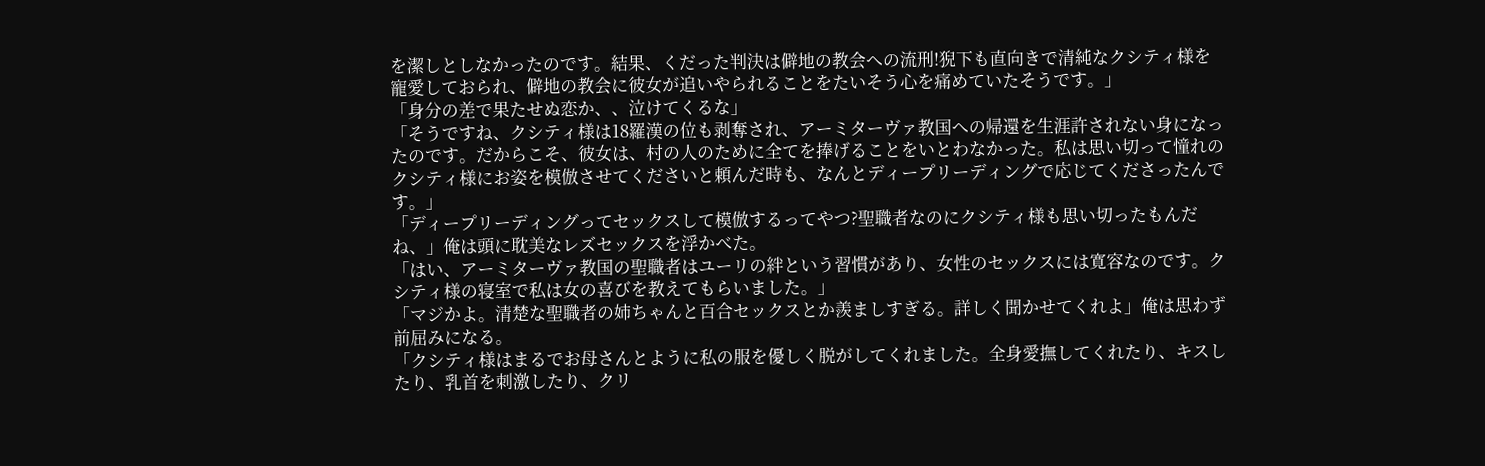を潔しとしなかったのです。結果、くだった判決は僻地の教会への流刑!猊下も直向きで清純なクシティ様を寵愛しておられ、僻地の教会に彼女が追いやられることをたいそう心を痛めていたそうです。」
「身分の差で果たせぬ恋か、、泣けてくるな」
「そうですね、クシティ様は18羅漢の位も剥奪され、アーミターヴァ教国への帰還を生涯許されない身になったのです。だからこそ、彼女は、村の人のために全てを捧げることをいとわなかった。私は思い切って憧れのクシティ様にお姿を模倣させてくださいと頼んだ時も、なんとディープリーディングで応じてくださったんです。」
「ディープリーディングってセックスして模倣するってやつ?聖職者なのにクシティ様も思い切ったもんだね、」俺は頭に耽美なレズセックスを浮かべた。
「はい、アーミターヴァ教国の聖職者はユーリの絆という習慣があり、女性のセックスには寛容なのです。クシティ様の寝室で私は女の喜びを教えてもらいました。」
「マジかよ。清楚な聖職者の姉ちゃんと百合セックスとか羨ましすぎる。詳しく聞かせてくれよ」俺は思わず前屈みになる。
「クシティ様はまるでお母さんとように私の服を優しく脱がしてくれました。全身愛撫してくれたり、キスしたり、乳首を刺激したり、クリ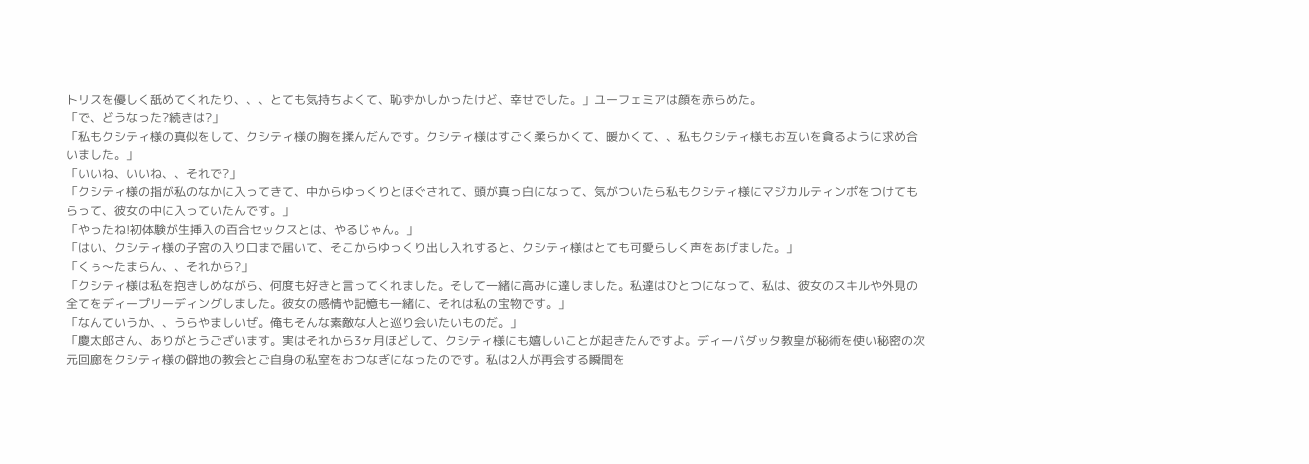トリスを優しく舐めてくれたり、、、とても気持ちよくて、恥ずかしかったけど、幸せでした。」ユーフェミアは顔を赤らめた。
「で、どうなった?続きは?」
「私もクシティ様の真似をして、クシティ様の胸を揉んだんです。クシティ様はすごく柔らかくて、暖かくて、、私もクシティ様もお互いを貪るように求め合いました。」
「いいね、いいね、、それで?」
「クシティ様の指が私のなかに入ってきて、中からゆっくりとほぐされて、頭が真っ白になって、気がついたら私もクシティ様にマジカルティンポをつけてもらって、彼女の中に入っていたんです。」
「やったね!初体験が生挿入の百合セックスとは、やるじゃん。」
「はい、クシティ様の子宮の入り口まで届いて、そこからゆっくり出し入れすると、クシティ様はとても可愛らしく声をあげました。」
「くぅ〜たまらん、、それから?」
「クシティ様は私を抱きしめながら、何度も好きと言ってくれました。そして一緒に高みに達しました。私達はひとつになって、私は、彼女のスキルや外見の全てをディープリーディングしました。彼女の感情や記憶も一緒に、それは私の宝物です。」
「なんていうか、、うらやましいぜ。俺もそんな素敵な人と巡り会いたいものだ。」
「慶太郎さん、ありがとうございます。実はそれから3ヶ月ほどして、クシティ様にも嬉しいことが起きたんですよ。ディーバダッタ教皇が秘術を使い秘密の次元回廊をクシティ様の僻地の教会とご自身の私室をおつなぎになったのです。私は2人が再会する瞬間を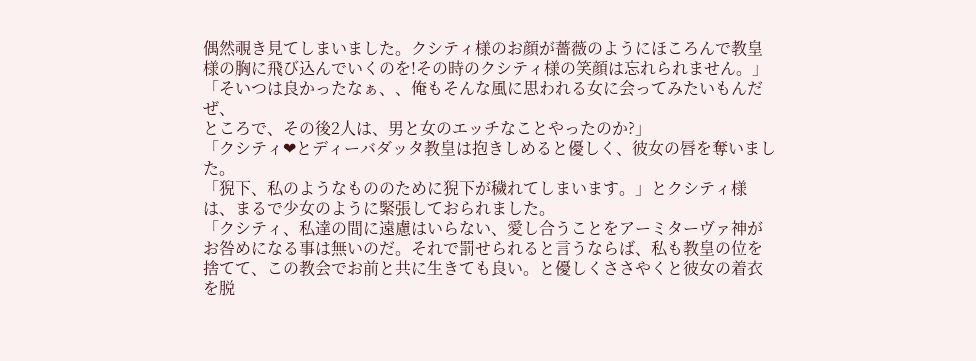偶然覗き見てしまいました。クシティ様のお顔が薔薇のようにほころんで教皇様の胸に飛び込んでいくのを!その時のクシティ様の笑顔は忘れられません。」
「そいつは良かったなぁ、、俺もそんな風に思われる女に会ってみたいもんだぜ、
ところで、その後2人は、男と女のエッチなことやったのか?」
「クシティ❤とディーバダッタ教皇は抱きしめると優しく、彼女の唇を奪いました。
「猊下、私のようなもののために猊下が穢れてしまいます。」とクシティ様は、まるで少女のように緊張しておられました。
「クシティ、私達の間に遠慮はいらない、愛し合うことをアーミターヴァ神がお咎めになる事は無いのだ。それで罰せられると言うならば、私も教皇の位を捨てて、この教会でお前と共に生きても良い。と優しくささやくと彼女の着衣を脱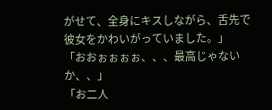がせて、全身にキスしながら、舌先で彼女をかわいがっていました。」
「おおぉぉぉぉ、、、最高じゃないか、、」
「お二人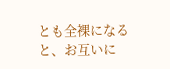とも全裸になると、お互いに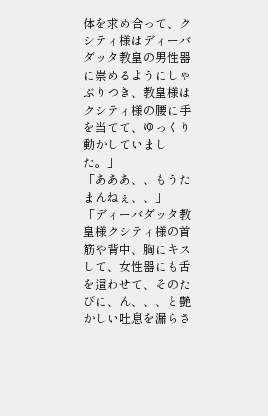体を求め合って、クシティ様はディーバダッタ教皇の男性器に崇めるようにしゃぶりつき、教皇様はクシティ様の腰に手を当てて、ゆっくり動かしていました。」
「あああ、、もうたまんねぇ、、」
「ディーバダッタ教皇様クシティ様の首筋や背中、胸にキスして、女性器にも舌を這わせて、そのたびに、ん、、、と艶かしい吐息を漏らさ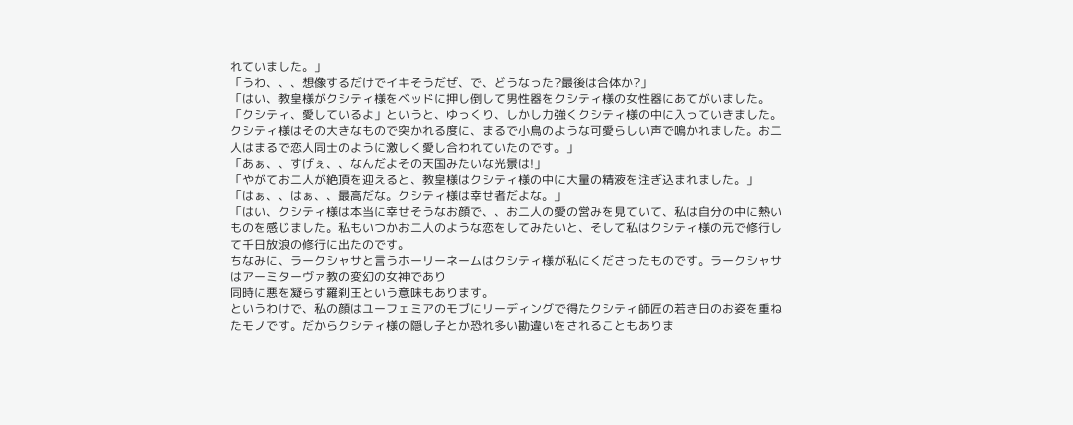れていました。」
「うわ、、、想像するだけでイキそうだぜ、で、どうなった?最後は合体か?」
「はい、教皇様がクシティ様をベッドに押し倒して男性器をクシティ様の女性器にあてがいました。「クシティ、愛しているよ」というと、ゆっくり、しかし力強くクシティ様の中に入っていきました。クシティ様はその大きなもので突かれる度に、まるで小鳥のような可愛らしい声で鳴かれました。お二人はまるで恋人同士のように激しく愛し合われていたのです。」
「あぁ、、すげぇ、、なんだよその天国みたいな光景は!」
「やがてお二人が絶頂を迎えると、教皇様はクシティ様の中に大量の精液を注ぎ込まれました。」
「はぁ、、はぁ、、最高だな。クシティ様は幸せ者だよな。」
「はい、クシティ様は本当に幸せそうなお顔で、、お二人の愛の営みを見ていて、私は自分の中に熱いものを感じました。私もいつかお二人のような恋をしてみたいと、そして私はクシティ様の元で修行して千日放浪の修行に出たのです。
ちなみに、ラークシャサと言うホーリーネームはクシティ様が私にくださったものです。ラークシャサはアーミターヴァ教の変幻の女神であり
同時に悪を凝らす羅刹王という意味もあります。
というわけで、私の顔はユーフェミアのモブにリーディングで得たクシティ師匠の若き日のお姿を重ねたモノです。だからクシティ様の隠し子とか恐れ多い勘違いをされることもありま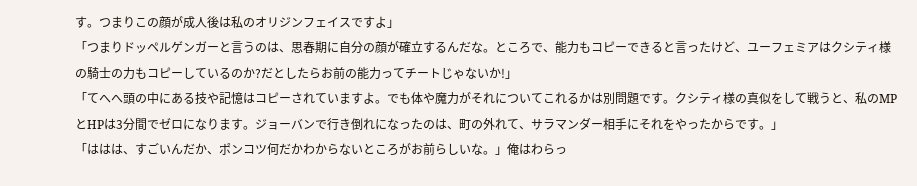す。つまりこの顔が成人後は私のオリジンフェイスですよ」
「つまりドッペルゲンガーと言うのは、思春期に自分の顔が確立するんだな。ところで、能力もコピーできると言ったけど、ユーフェミアはクシティ様の騎士の力もコピーしているのか?だとしたらお前の能力ってチートじゃないか!」
「てへへ頭の中にある技や記憶はコピーされていますよ。でも体や魔力がそれについてこれるかは別問題です。クシティ様の真似をして戦うと、私のMPとHPは3分間でゼロになります。ジョーバンで行き倒れになったのは、町の外れて、サラマンダー相手にそれをやったからです。」
「ははは、すごいんだか、ポンコツ何だかわからないところがお前らしいな。」俺はわらっ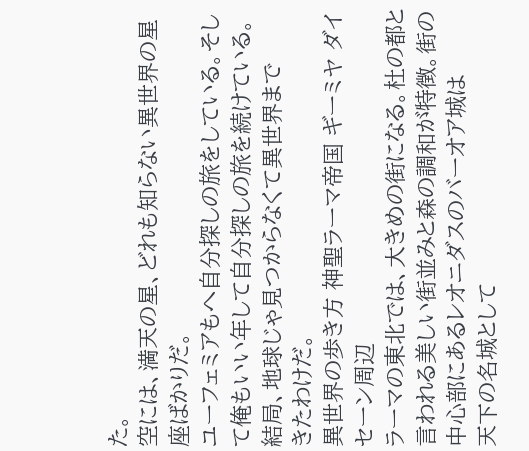た。
空には、満天の星、どれも知らない異世界の星座ばかりだ。
ユーフェミアもへ自分探しの旅をしている。そして俺もいい年して自分探しの旅を続けている。結局、地球じゃ見つからなくて異世界まで
きたわけだ。
異世界の歩き方 神聖ラーマ帝国 ギーミヤ ダイセーン周辺
ラーマの東北では、大きめの街になる。杜の都と言われる美しい街並みと森の調和が特徴。街の中心部にあるレオニダスのバーオア城は
天下の名城として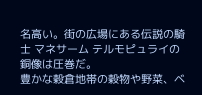名高い。街の広場にある伝説の騎士 マネサーム テルモピュライの銅像は圧巻だ。
豊かな穀倉地帯の穀物や野菜、ベ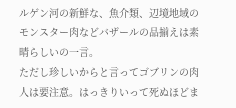ルゲン河の新鮮な、魚介類、辺境地域のモンスター肉などバザールの品揃えは素晴らしいの一言。
ただし珍しいからと言ってゴブリンの肉人は要注意。はっきりいって死ぬほどま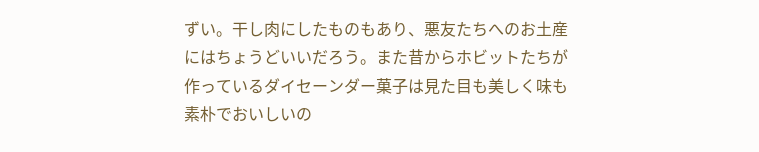ずい。干し肉にしたものもあり、悪友たちへのお土産にはちょうどいいだろう。また昔からホビットたちが作っているダイセーンダー菓子は見た目も美しく味も素朴でおいしいの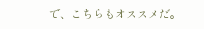で、こちらもオススメだ。